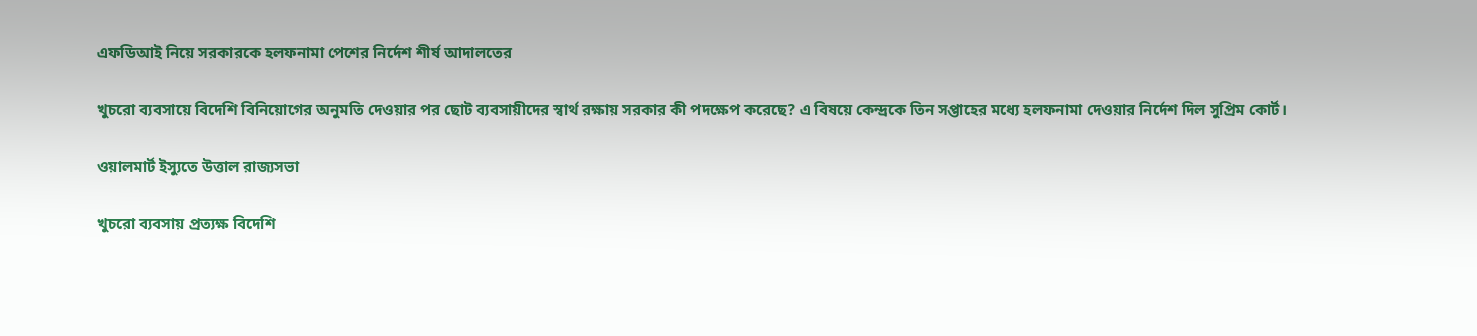এফডিআই নিয়ে সরকারকে হলফনামা পেশের নির্দেশ শীর্ষ আদালতের

খুচরো ব্যবসায়ে বিদেশি বিনিয়োগের অনুমতি দেওয়ার পর ছোট ব্যবসায়ীদের স্বার্থ রক্ষায় সরকার কী পদক্ষেপ করেছে? এ বিষয়ে কেন্দ্রকে তিন সপ্তাহের মধ্যে হলফনামা দেওয়ার নির্দেশ দিল সুপ্রিম কোর্ট।

ওয়ালমার্ট ইস্যুতে উত্তাল রাজ্যসভা

খুচরো ব্যবসায় প্রত্যক্ষ বিদেশি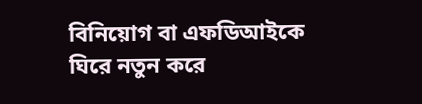বিনিয়োগ বা এফডিআইকে ঘিরে নতুন করে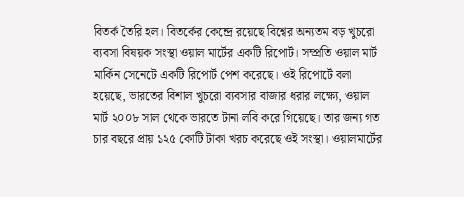বিতর্ক তৈরি হল। বিতর্কের কেন্দ্রে রয়েছে বিশ্বের অন্যতম বড় খুচরো ব্যবসা বিষয়ক সংস্থা ওয়াল মার্টের একটি রিপোর্ট। সম্প্রতি ওয়াল মার্ট মার্কিন সেনেটে একটি রিপোর্ট পেশ করেছে। ওই রিপোর্টে বলা হয়েছে, ভারতের বিশাল খুচরো ব্যবসার বাজার ধরার লক্ষ্যে, ওয়াল মার্ট ২০০৮ সাল থেকে ভারতে টানা লবি করে গিয়েছে। তার জন্য গত চার বছরে প্রায় ১২৫ কোটি টাকা খরচ করেছে ওই সংস্থা। ওয়ালমার্টের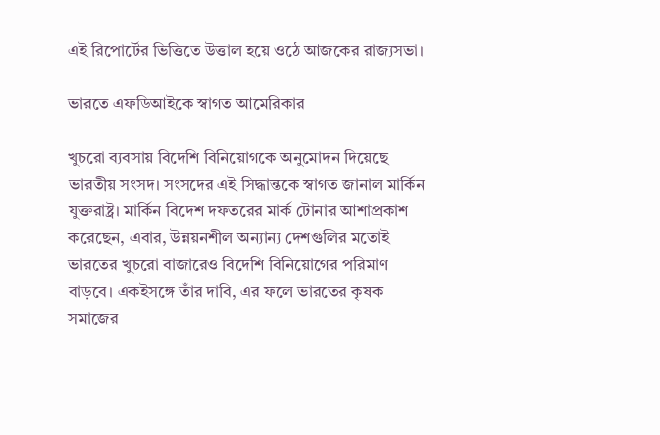এই রিপোর্টের ভিত্তিতে উত্তাল হয়ে ওঠে আজকের রাজ্যসভা।

ভারতে এফডিআইকে স্বাগত আমেরিকার

খুচরো ব্যবসায় বিদেশি বিনিয়োগকে অনুমোদন দিয়েছে ভারতীয় সংসদ। সংসদের এই সিদ্ধান্তকে স্বাগত জানাল মার্কিন যুক্তরাষ্ট্র। মার্কিন বিদেশ দফতরের মার্ক টোনার আশাপ্রকাশ করেছেন, এবার, উন্নয়নশীল অন্যান্য দেশগুলির মতোই ভারতের খুচরো বাজারেও বিদেশি বিনিয়োগের পরিমাণ বাড়বে। একইসঙ্গে তাঁর দাবি, এর ফলে ভারতের কৃষক সমাজের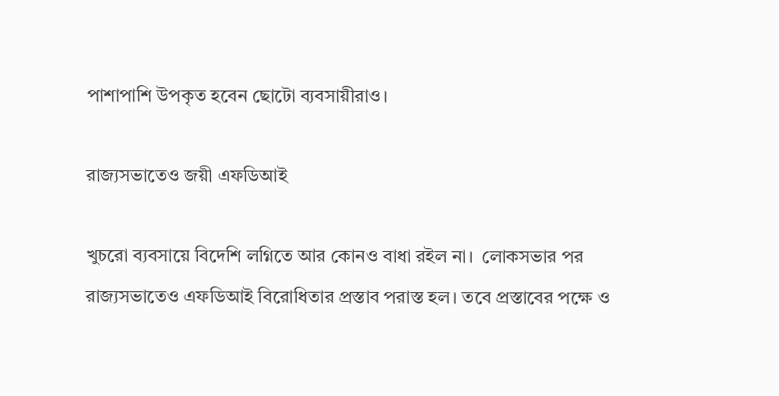পাশাপাশি উপকৃত হবেন ছোটো ব্যবসায়ীরাও।

রাজ্যসভাতেও জয়ী এফডিআই

খুচরো ব্যবসায়ে বিদেশি লগ্নিতে আর কোনও বাধা রইল না।  লোকসভার পর রাজ্যসভাতেও এফডিআই বিরোধিতার প্রস্তাব পরাস্ত হল। তবে প্রস্তাবের পক্ষে ও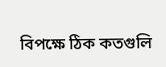বিপক্ষে ঠিক কতগুলি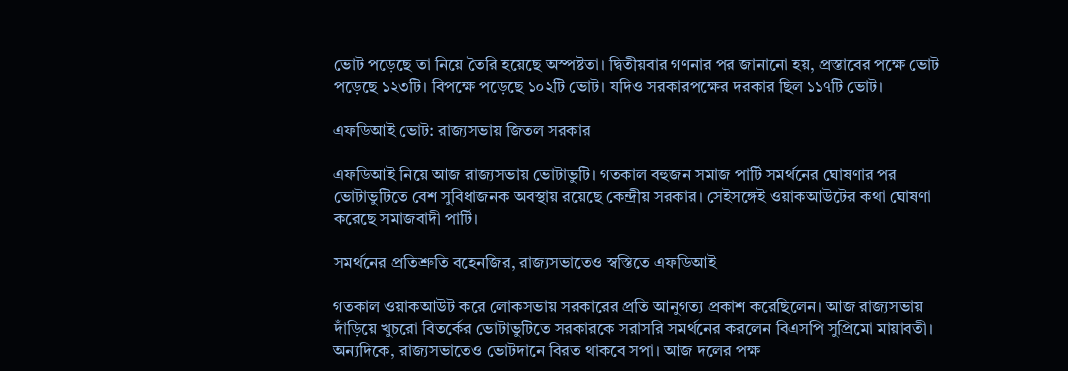ভোট পড়েছে তা নিয়ে তৈরি হয়েছে অস্পষ্টতা। দ্বিতীয়বার গণনার পর জানানো হয়, প্রস্তাবের পক্ষে ভোট পড়েছে ১২৩টি। বিপক্ষে পড়েছে ১০২টি ভোট। যদিও সরকারপক্ষের দরকার ছিল ১১৭টি ভোট।

এফডিআই ভোট: রাজ্যসভায় জিতল সরকার

এফডিআই নিয়ে আজ রাজ্যসভায় ভোটাভুটি। গতকাল বহুজন সমাজ পার্টি সমর্থনের ঘোষণার পর ভোটাভুটিতে বেশ সুবিধাজনক অবস্থায় রয়েছে কেন্দ্রীয় সরকার। সেইসঙ্গেই ওয়াকআউটের কথা ঘোষণা করেছে সমাজবাদী পার্টি।

সমর্থনের প্রতিশ্রুতি বহেনজির, রাজ্যসভাতেও স্বস্তিতে এফডিআই

গতকাল ওয়াকআউট করে লোকসভায় সরকারের প্রতি আনুগত্য প্রকাশ করেছিলেন। আজ রাজ্যসভায় দাঁড়িয়ে খুচরো বিতর্কের ভোটাভুটিতে সরকারকে সরাসরি সমর্থনের করলেন বিএসপি সুপ্রিমো মায়াবতী। অন্যদিকে, রাজ্যসভাতেও ভোটদানে বিরত থাকবে সপা। আজ দলের পক্ষ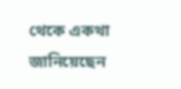থেকে একথা জানিয়েছেন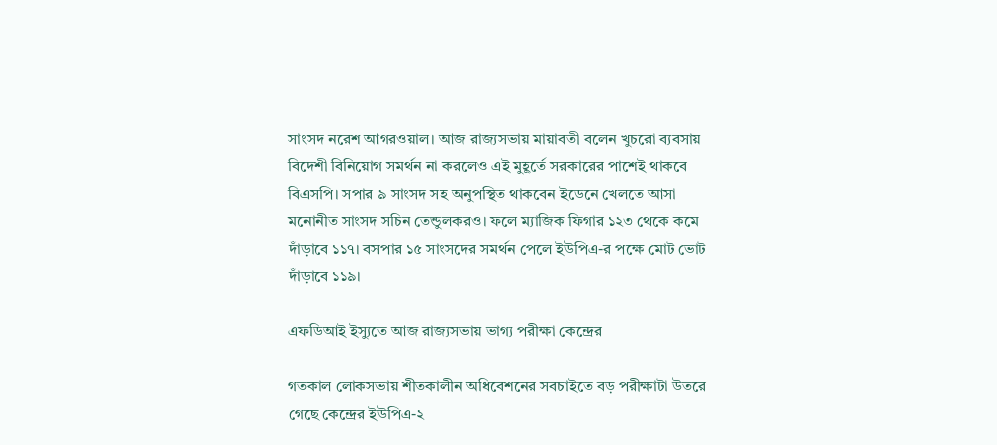সাংসদ নরেশ আগরওয়াল। আজ রাজ্যসভায় মায়াবতী বলেন খুচরো ব্যবসায় বিদেশী বিনিয়োগ সমর্থন না করলেও এই মুহূর্তে সরকারের পাশেই থাকবে বিএসপি। সপার ৯ সাংসদ সহ অনুপস্থিত থাকবেন ইডেনে খেলতে আসা মনোনীত সাংসদ সচিন তেন্ডুলকরও। ফলে ম্যাজিক ফিগার ১২৩ থেকে কমে দাঁড়াবে ১১৭। বসপার ১৫ সাংসদের সমর্থন পেলে ইউপিএ-র পক্ষে মোট ভোট দাঁড়াবে ১১৯।

এফডিআই ইস্যুতে আজ রাজ্যসভায় ভাগ্য পরীক্ষা কেন্দ্রের

গতকাল লোকসভায় শীতকালীন অধিবেশনের সবচাইতে বড় পরীক্ষাটা উতরে গেছে কেন্দ্রের ইউপিএ-২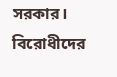সরকার। বিরোধীদের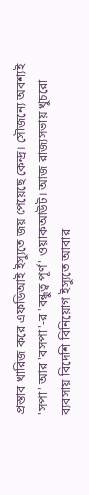প্রস্তাব খারিজ করে এফডিআই ইস্যুতে জয় পেয়েছে কেন্দ্র। সৌজন্যে অবশ্যই 'সপা' আর 'বসপা'-র 'বন্ধুত্ব পূর্ণ' ওয়াকআউট। আজ রাজ্যসভায় খুচরো ব্যবসায় বিদেশি বিনিয়োগ ইস্যুতে আবার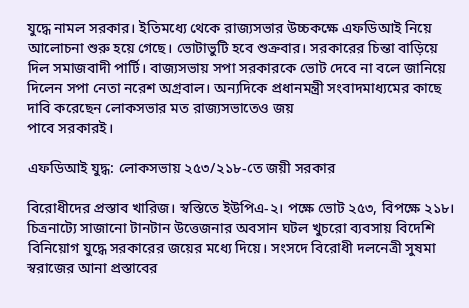যুদ্ধে নামল সরকার। ইতিমধ্যে থেকে রাজ্যসভার উচ্চকক্ষে এফডিআই নিয়ে আলোচনা শুরু হয়ে গেছে। ভোটাভুটি হবে শুক্রবার। সরকারের চিন্তা বাড়িয়ে দিল সমাজবাদী পার্টি। বাজ্যসভায় সপা সরকারকে ভোট দেবে না বলে জানিয়ে দিলেন সপা নেতা নরেশ অগ্রবাল। অন্যদিকে প্রধানমন্ত্রী সংবাদমাধ্যমের কাছে দাবি করেছেন লোকসভার মত রাজ্যসভাতেও জয়
পাবে সরকারই।

এফডিআই যুদ্ধ: লোকসভায় ২৫৩/২১৮-তে জয়ী সরকার

বিরোধীদের প্রস্তাব খারিজ। স্বস্তিতে ইউপিএ-২। পক্ষে ভোট ২৫৩, বিপক্ষে ২১৮। চিত্রনাট্যে সাজানো টানটান উত্তেজনার অবসান ঘটল খুচরো ব্যবসায় বিদেশি বিনিয়োগ যুদ্ধে সরকারের জয়ের মধ্যে দিয়ে। সংসদে বিরোধী দলনেত্রী সুষমা স্বরাজের আনা প্রস্তাবের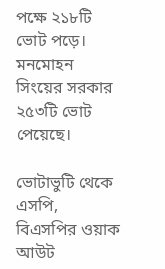পক্ষে ২১৮টি ভোট পড়ে। মনমোহন সিংয়ের সরকার ২৫৩টি ভোট পেয়েছে।

ভোটাভুটি থেকে এসপি, বিএসপির ওয়াক আউট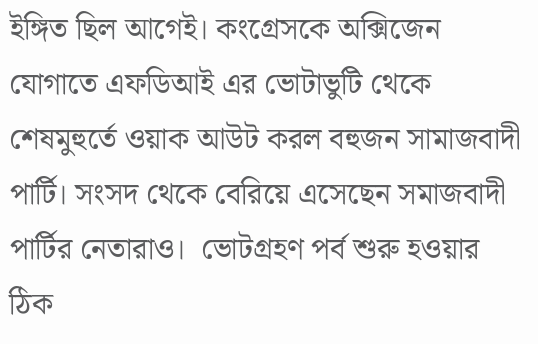ইঙ্গিত ছিল আগেই। কংগ্রেসকে অক্সিজেন যোগাতে এফডিআই এর ভোটাভুটি থেকে শেষমুহুর্তে ওয়াক আউট করল বহুজন সামাজবাদী পার্টি। সংসদ থেকে বেরিয়ে এসেছেন সমাজবাদী পার্টির নেতারাও।  ভোটগ্রহণ পর্ব শুরু হওয়ার ঠিক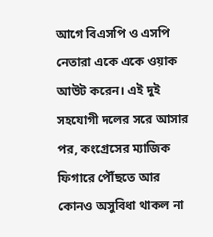আগে বিএসপি ও এসপি নেতারা একে একে ওয়াক আউট করেন। এই দুই সহযোগী দলের সরে আসার পর, কংগ্রেসের ম্যাজিক ফিগারে পৌঁছতে আর কোনও অসুবিধা থাকল না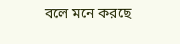বলে মনে করছে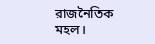রাজনৈতিক মহল।